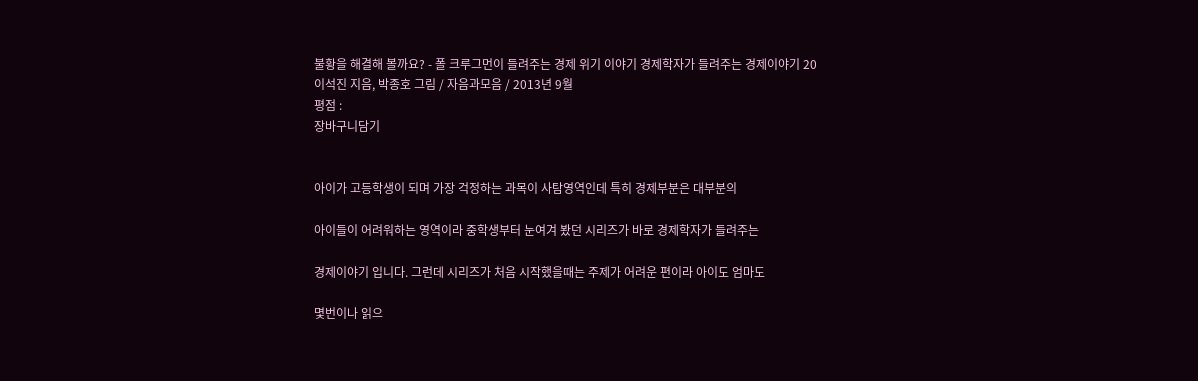불황을 해결해 볼까요? - 폴 크루그먼이 들려주는 경제 위기 이야기 경제학자가 들려주는 경제이야기 20
이석진 지음, 박종호 그림 / 자음과모음 / 2013년 9월
평점 :
장바구니담기


아이가 고등학생이 되며 가장 걱정하는 과목이 사탐영역인데 특히 경제부분은 대부분의

아이들이 어려워하는 영역이라 중학생부터 눈여겨 봤던 시리즈가 바로 경제학자가 들려주는

경제이야기 입니다. 그런데 시리즈가 처음 시작했을때는 주제가 어려운 편이라 아이도 엄마도

몇번이나 읽으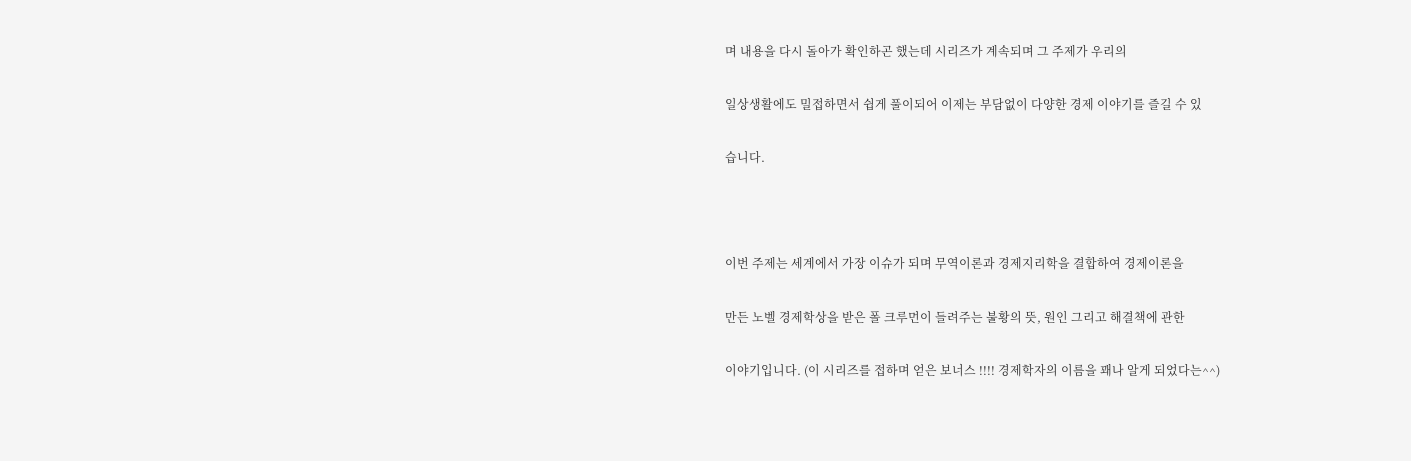며 내용을 다시 돌아가 확인하곤 했는데 시리즈가 계속되며 그 주제가 우리의

일상생활에도 밀접하면서 쉽게 풀이되어 이제는 부담없이 다양한 경제 이야기를 즐길 수 있

습니다.



이번 주제는 세계에서 가장 이슈가 되며 무역이론과 경제지리학을 결합하여 경제이론을

만든 노벨 경제학상을 받은 폴 크루먼이 들려주는 불황의 뜻, 원인 그리고 해결책에 관한

이야기입니다. (이 시리즈를 접하며 얻은 보너스 !!!! 경제학자의 이름을 꽤나 알게 되었다는^^)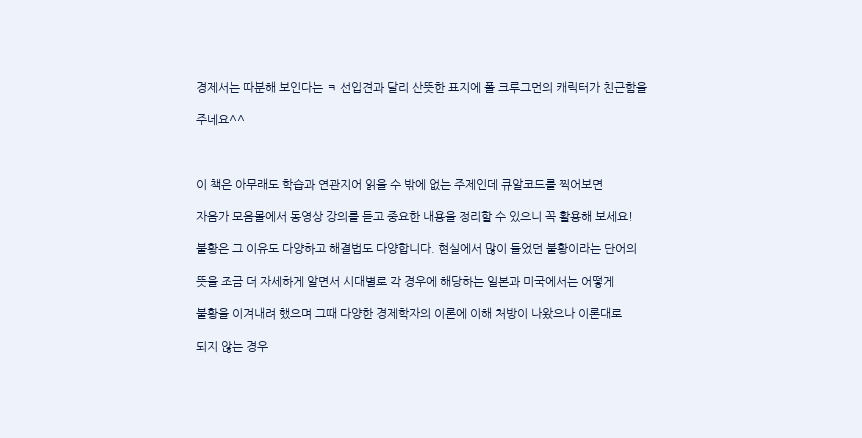경제서는 따분해 보인다는 ㅋ 선입견과 달리 산뜻한 표지에 폴 크루그먼의 캐릭터가 친근함을

주네요^^



이 책은 아무래도 학습과 연관지어 읽을 수 밖에 없는 주제인데 큐알코드를 찍어보면

자음가 모음몰에서 동영상 강의를 듣고 중요한 내용을 정리할 수 있으니 꼭 활용해 보세요!

불황은 그 이유도 다양하고 해결법도 다양합니다. 현실에서 많이 들었던 불황이라는 단어의

뜻을 조금 더 자세하게 알면서 시대별로 각 경우에 해당하는 일본과 미국에서는 어떻게

불황을 이겨내려 했으며 그때 다양한 경제학자의 이론에 이해 처방이 나왔으나 이론대로

되지 않는 경우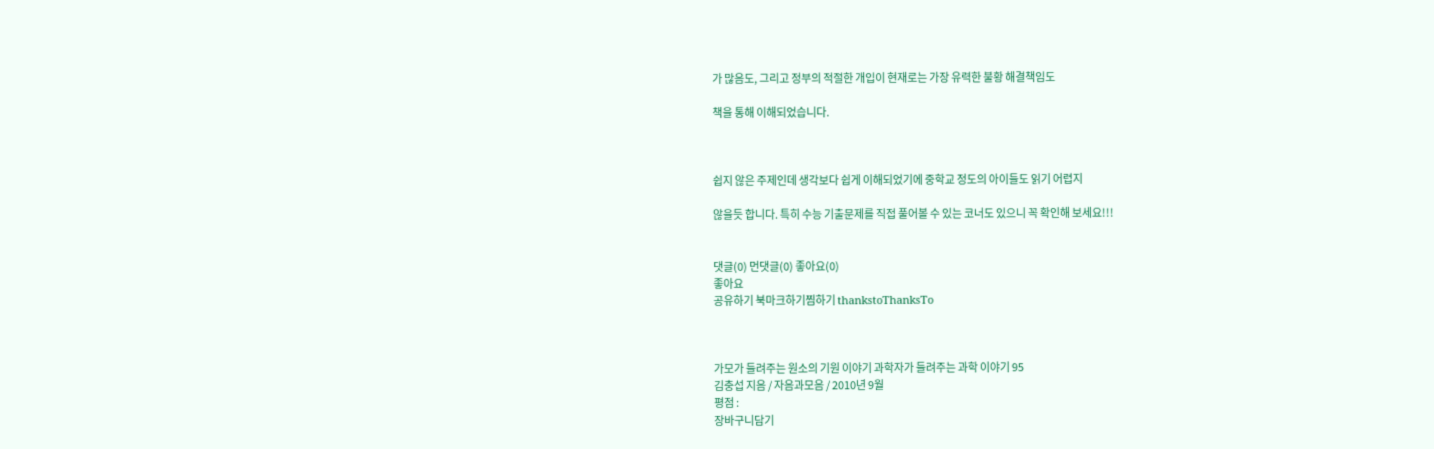가 많음도, 그리고 정부의 적절한 개입이 현재로는 가장 유력한 불황 해결책임도

책을 통해 이해되었습니다.



쉽지 않은 주제인데 생각보다 쉽게 이해되었기에 중학교 정도의 아이들도 읽기 어렵지

않을듯 합니다. 특히 수능 기출문제를 직접 풀어볼 수 있는 코너도 있으니 꼭 확인해 보세요!!!


댓글(0) 먼댓글(0) 좋아요(0)
좋아요
공유하기 북마크하기찜하기 thankstoThanksTo



가모가 들려주는 원소의 기원 이야기 과학자가 들려주는 과학 이야기 95
김충섭 지음 / 자음과모음 / 2010년 9월
평점 :
장바구니담기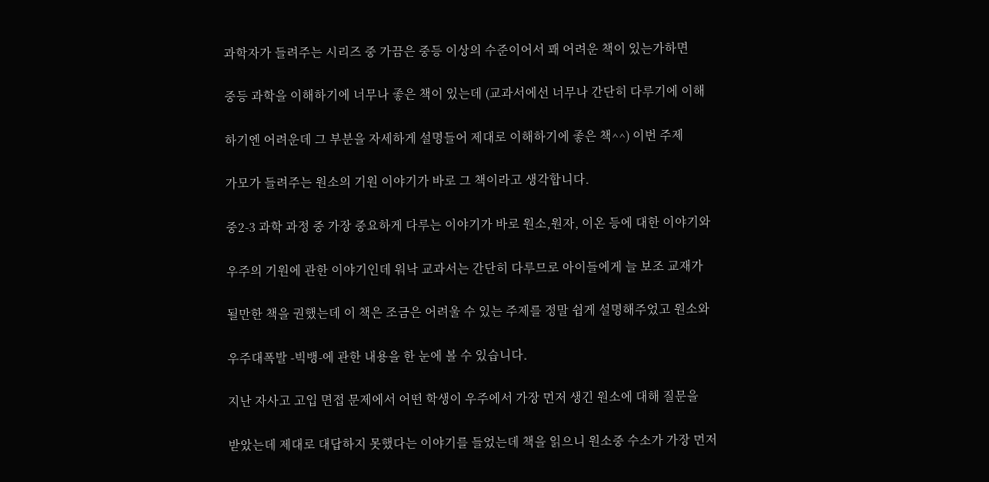과학자가 들려주는 시리즈 중 가끔은 중등 이상의 수준이어서 꽤 어려운 책이 있는가하면

중등 과학을 이해하기에 너무나 좋은 책이 있는데 (교과서에선 너무나 간단히 다루기에 이해

하기엔 어려운데 그 부분을 자세하게 설명들어 제대로 이해하기에 좋은 책^^) 이번 주제

가모가 들려주는 원소의 기원 이야기가 바로 그 책이라고 생각합니다.

중2-3 과학 과정 중 가장 중요하게 다루는 이야기가 바로 원소,원자, 이온 등에 대한 이야기와

우주의 기원에 관한 이야기인데 워낙 교과서는 간단히 다루므로 아이들에게 늘 보조 교재가

될만한 책을 권했는데 이 책은 조금은 어려울 수 있는 주제를 정말 쉽게 설명해주었고 원소와

우주대폭발 -빅뱅-에 관한 내용을 한 눈에 볼 수 있습니다.

지난 자사고 고입 면접 문제에서 어떤 학생이 우주에서 가장 먼저 생긴 원소에 대해 질문을

받았는데 제대로 대답하지 못했다는 이야기를 들었는데 책을 읽으니 원소중 수소가 가장 먼저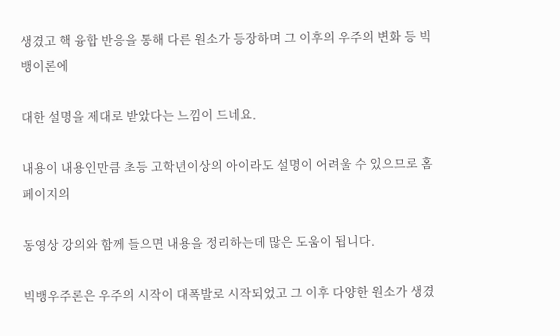생겼고 핵 융합 반응을 통해 다른 원소가 등장하며 그 이후의 우주의 변화 등 빅뱅이론에

대한 설명을 제대로 받았다는 느낌이 드네요.

내용이 내용인만큼 초등 고학년이상의 아이라도 설명이 어려울 수 있으므로 홈페이지의

동영상 강의와 함께 들으면 내용을 정리하는데 많은 도움이 됩니다.

빅뱅우주론은 우주의 시작이 대폭발로 시작되었고 그 이후 다양한 원소가 생겼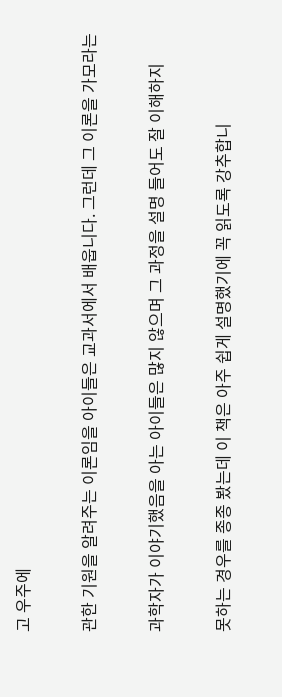고 우주에

관한 기원을 알려주는 이론임을 아이들은 교과서에서 배웁니다. 그런데 그 이론을 가모라는

과학자가 이야기했음을 아는 아이들은 많지 않으며 그 과정을 설명 들어도 잘 이해하지

못하는 경우를 종종 봤는데 이 책은 아주 쉽게 설명했기에 꼭 읽도록 강추합니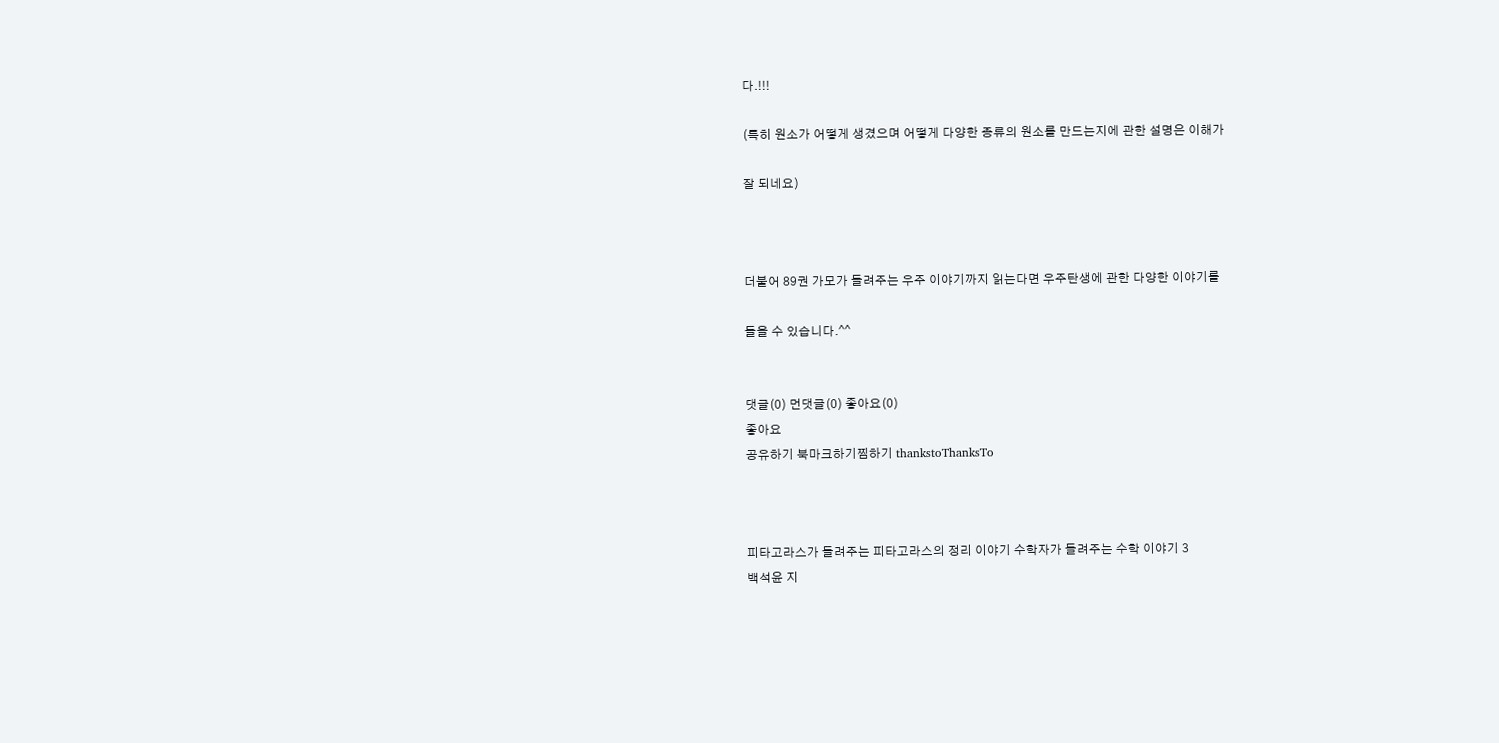다.!!!

(특히 원소가 어떻게 생겼으며 어떻게 다양한 종류의 원소를 만드는지에 관한 설명은 이해가

잘 되네요)



더불어 89권 가모가 들려주는 우주 이야기까지 읽는다면 우주탄생에 관한 다양한 이야기를

들을 수 있습니다.^^


댓글(0) 먼댓글(0) 좋아요(0)
좋아요
공유하기 북마크하기찜하기 thankstoThanksTo



피타고라스가 들려주는 피타고라스의 정리 이야기 수학자가 들려주는 수학 이야기 3
백석윤 지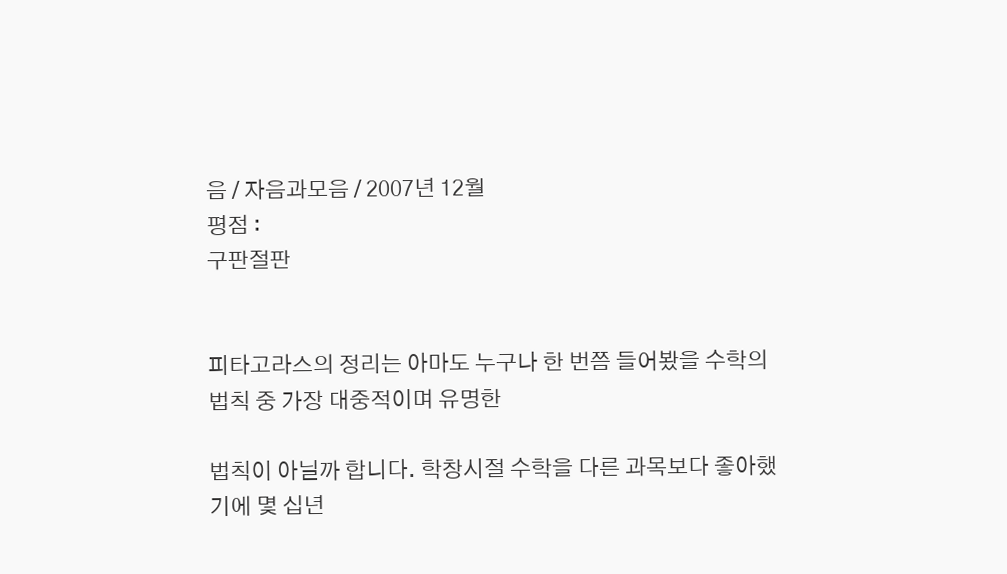음 / 자음과모음 / 2007년 12월
평점 :
구판절판


피타고라스의 정리는 아마도 누구나 한 번쯤 들어봤을 수학의 법칙 중 가장 대중적이며 유명한

법칙이 아닐까 합니다. 학창시절 수학을 다른 과목보다 좋아했기에 몇 십년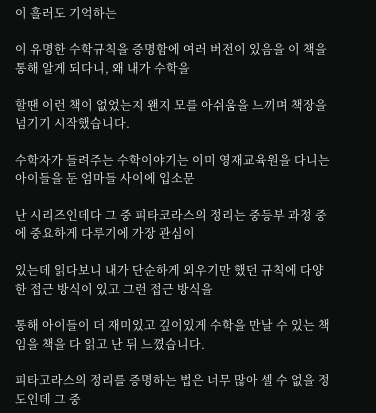이 흘러도 기억하는

이 유명한 수학규칙을 증명함에 여러 버전이 있음을 이 책을 통해 알게 되다니, 왜 내가 수학을

할땐 이런 책이 없었는지 왠지 모를 아쉬움을 느끼며 책장을 넘기기 시작했습니다.

수학자가 들려주는 수학이야기는 이미 영재교육원을 다니는 아이들을 둔 엄마들 사이에 입소문

난 시리즈인데다 그 중 피타코라스의 정리는 중등부 과정 중에 중요하게 다루기에 가장 관심이

있는데 읽다보니 내가 단순하게 외우기만 했던 규칙에 다양한 접근 방식이 있고 그런 접근 방식을

통해 아이들이 더 재미있고 깊이있게 수학을 만날 수 있는 책임을 책을 다 읽고 난 뒤 느꼈습니다.

피타고라스의 정리를 증명하는 법은 너무 많아 셀 수 없을 정도인데 그 중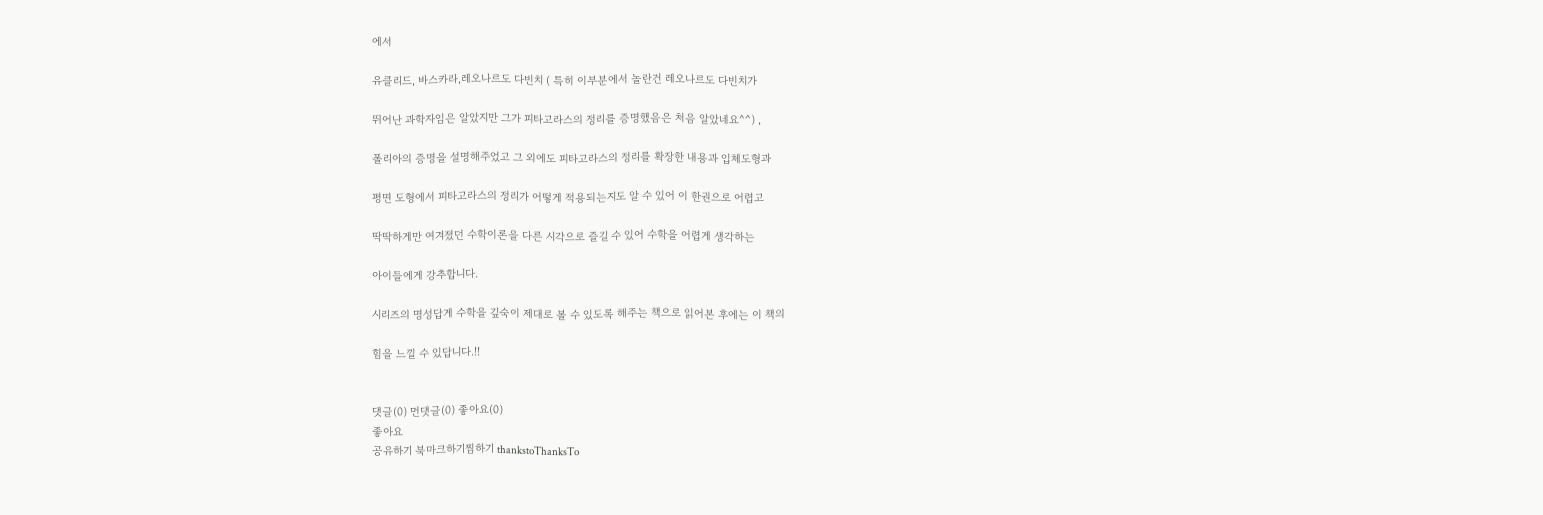에서

유클리드, 바스카라,레오나르도 다빈치 ( 특히 이부분에서 놀란건 레오나르도 다빈치가

뛰어난 과학자임은 알았지만 그가 피타고라스의 정리를 증명했음은 처음 알았네요^^) ,

폴리아의 증명을 설명해주었고 그 외에도 피타고라스의 정리를 확장한 내용과 입체도형과

평면 도형에서 피타고라스의 정리가 어떻게 적용되는지도 알 수 있어 이 한권으로 어렵고

딱딱하게만 여겨졌던 수학이론을 다른 시각으로 즐길 수 있어 수학을 어렵게 생각하는

아이들에게 강추합니다.

시리즈의 명성답게 수학을 깊숙이 제대로 볼 수 있도록 해주는 책으로 읽어본 후에는 이 책의

힘을 느낄 수 있답니다.!!


댓글(0) 먼댓글(0) 좋아요(0)
좋아요
공유하기 북마크하기찜하기 thankstoThanksTo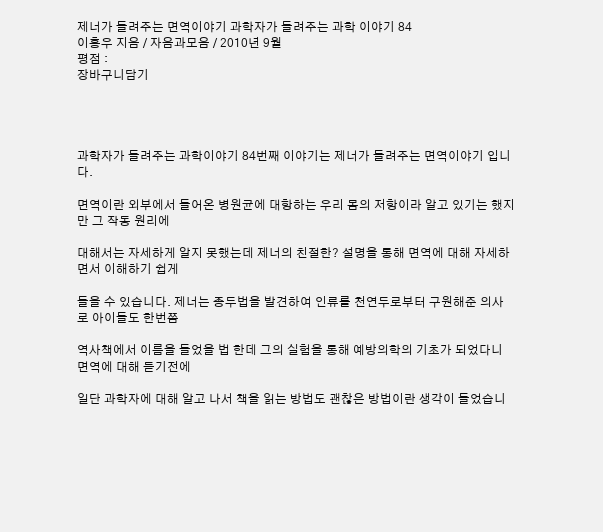제너가 들려주는 면역이야기 과학자가 들려주는 과학 이야기 84
이흥우 지음 / 자음과모음 / 2010년 9월
평점 :
장바구니담기




과학자가 들려주는 과학이야기 84번째 이야기는 제너가 들려주는 면역이야기 입니다.

면역이란 외부에서 들어온 병원균에 대항하는 우리 몸의 저항이라 알고 있기는 했지만 그 작동 원리에

대해서는 자세하게 알지 못했는데 제너의 친절한? 설명을 통해 면역에 대해 자세하면서 이해하기 쉽게

들을 수 있습니다. 제너는 종두법을 발견하여 인류를 천연두로부터 구원해준 의사로 아이들도 한번쯤

역사책에서 이름을 들었을 법 한데 그의 실험을 통해 예방의학의 기초가 되었다니 면역에 대해 듣기전에

일단 과학자에 대해 알고 나서 책을 읽는 방법도 괜찮은 방법이란 생각이 들었습니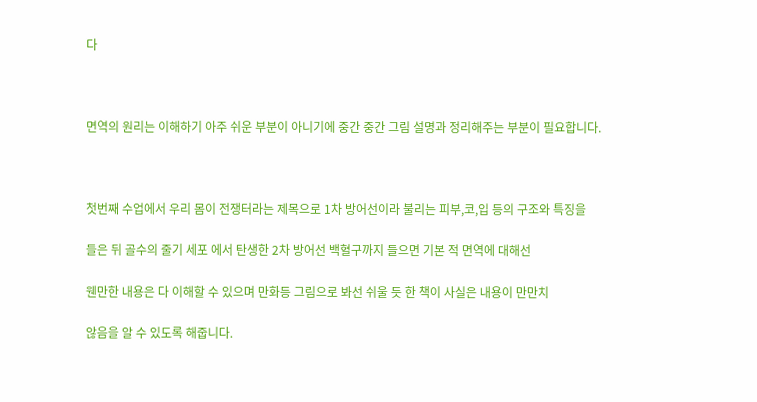다



면역의 원리는 이해하기 아주 쉬운 부분이 아니기에 중간 중간 그림 설명과 정리해주는 부분이 필요합니다.



첫번째 수업에서 우리 몸이 전쟁터라는 제목으로 1차 방어선이라 불리는 피부,코,입 등의 구조와 특징을

들은 뒤 골수의 줄기 세포 에서 탄생한 2차 방어선 백혈구까지 들으면 기본 적 면역에 대해선

웬만한 내용은 다 이해할 수 있으며 만화등 그림으로 봐선 쉬울 듯 한 책이 사실은 내용이 만만치

않음을 알 수 있도록 해줍니다.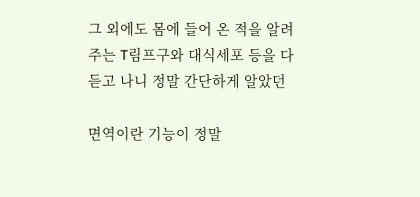그 외에도 몸에 들어 온 적을 알려주는 T림프구와 대식세포 등을 다 듣고 나니 정말 간단하게 알았던

면역이란 기능이 정말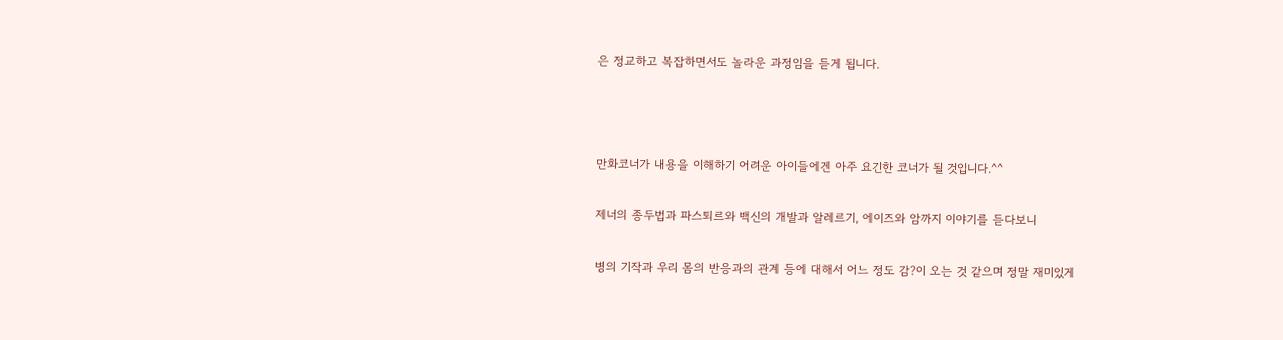은 정교하고 복잡하면서도 놀라운 과정임을 듣게 됩니다.



만화코너가 내용을 이해하기 어려운 아이들에겐 아주 요긴한 코너가 될 것입니다.^^

제너의 종두법과 파스퇴르와 백신의 개발과 알레르기, 에이즈와 암까지 이야기를 듣다보니

병의 기작과 우리 몸의 반응과의 관계 등에 대해서 어느 정도 감?이 오는 것 같으며 정말 재미있게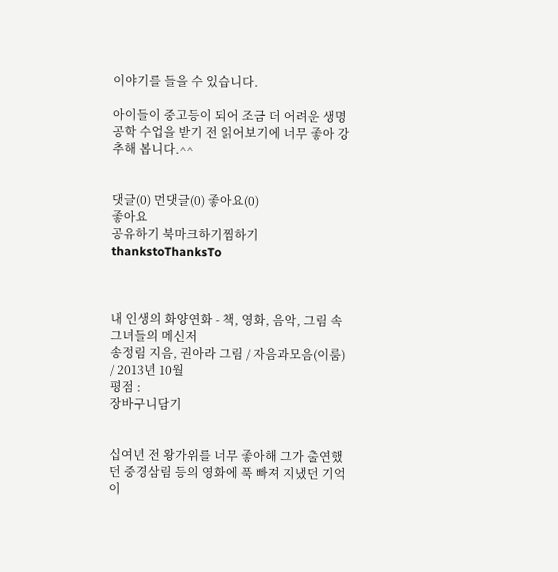이야기를 들을 수 있습니다.

아이들이 중고등이 되어 조금 더 어려운 생명공학 수업을 받기 전 읽어보기에 너무 좋아 강추해 봅니다.^^


댓글(0) 먼댓글(0) 좋아요(0)
좋아요
공유하기 북마크하기찜하기 thankstoThanksTo



내 인생의 화양연화 - 책, 영화, 음악, 그림 속 그녀들의 메신저
송정림 지음, 권아라 그림 / 자음과모음(이룸) / 2013년 10월
평점 :
장바구니담기


십여년 전 왕가위를 너무 좋아해 그가 출연했던 중경삼림 등의 영화에 푹 빠져 지냈던 기억이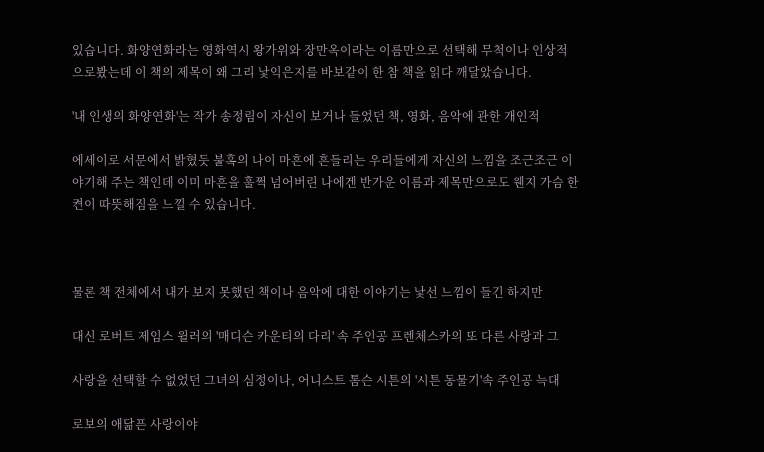있습니다. 화양연화라는 영화역시 왕가위와 장만옥이라는 이름만으로 선택해 무척이나 인상적으로봤는데 이 책의 제목이 왜 그리 낯익은지를 바보같이 한 참 책을 읽다 깨달았습니다.

'내 인생의 화양연화'는 작가 송정림이 자신이 보거나 들었던 책, 영화, 음악에 관한 개인적

에세이로 서문에서 밝혔듯 불혹의 나이 마흔에 흔들리는 우리들에게 자신의 느낌을 조근조근 이야기해 주는 책인데 이미 마흔을 훌쩍 넘어버린 나에겐 반가운 이름과 제목만으로도 웬지 가슴 한 켠이 따뜻해짐을 느낄 수 있습니다.



물론 책 전체에서 내가 보지 못했던 책이나 음악에 대한 이야기는 낯선 느낌이 들긴 하지만

대신 로버트 제임스 윌러의 '매디슨 카운티의 다리' 속 주인공 프렌체스카의 또 다른 사랑과 그

사랑을 선택할 수 없었던 그녀의 심정이나, 어니스트 톰슨 시튼의 '시튼 동물기'속 주인공 늑대

로보의 애닮픈 사랑이야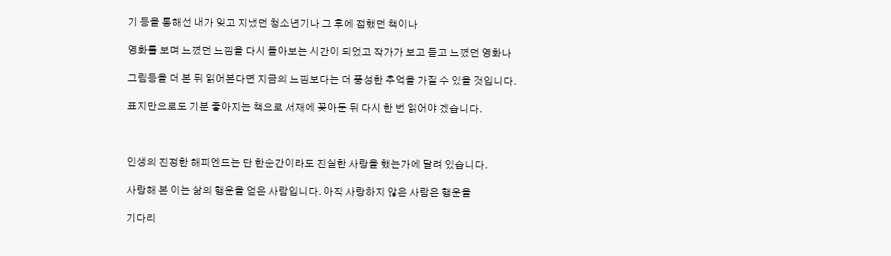기 등을 통해선 내가 잊고 지냈던 청소년기나 그 후에 접했던 책이나

영화를 보며 느꼈던 느낌을 다시 돌아보는 시간이 되었고 작가가 보고 듣고 느꼈던 영화나

그림등을 더 본 뒤 읽어본다면 지금의 느낌보다는 더 풍성한 추억을 가질 수 있을 것입니다.

표지만으로도 기분 좋아지는 책으로 서재에 꽂아둔 뒤 다시 한 번 읽어야 겠습니다.



인생의 진정한 해피엔드는 단 한순간이라도 진실한 사랑을 했는가에 달려 있습니다.

사랑해 본 이는 삶의 행운을 얻은 사람입니다. 아직 사랑하지 않은 사람은 행운을

기다리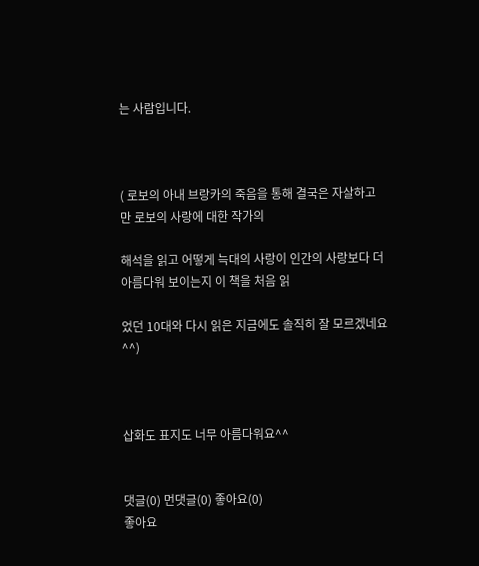는 사람입니다.



( 로보의 아내 브랑카의 죽음을 통해 결국은 자살하고 만 로보의 사랑에 대한 작가의

해석을 읽고 어떻게 늑대의 사랑이 인간의 사랑보다 더 아름다워 보이는지 이 책을 처음 읽

었던 10대와 다시 읽은 지금에도 솔직히 잘 모르겠네요^^)



삽화도 표지도 너무 아름다워요^^


댓글(0) 먼댓글(0) 좋아요(0)
좋아요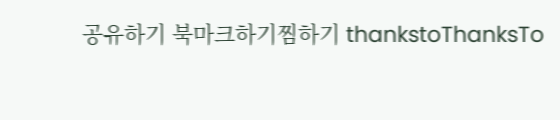공유하기 북마크하기찜하기 thankstoThanksTo